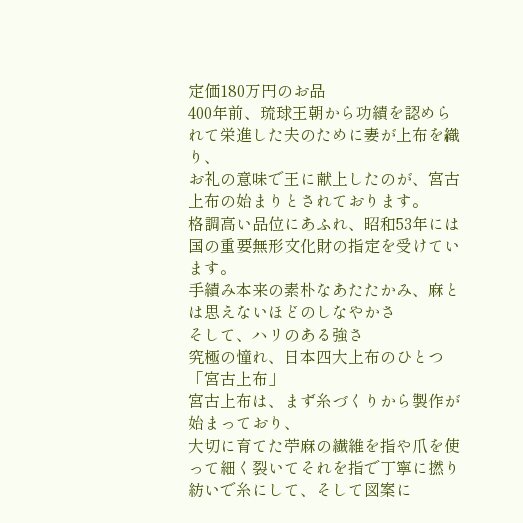定価180万円のお品
400年前、琉球王朝から功績を認められて栄進した夫のために妻が上布を織り、
お礼の意味で王に献上したのが、宮古上布の始まりとされております。
格調高い品位にあふれ、昭和53年には国の重要無形文化財の指定を受けています。
手績み本来の素朴なあたたかみ、麻とは思えないほどのしなやかさ
そして、ハリのある強さ
究極の憧れ、日本四大上布のひとつ「宮古上布」
宮古上布は、まず糸づくりから製作が始まっており、
大切に育てた苧麻の繊維を指や爪を使って細く裂いてそれを指で丁寧に撚り紡いで糸にして、そして図案に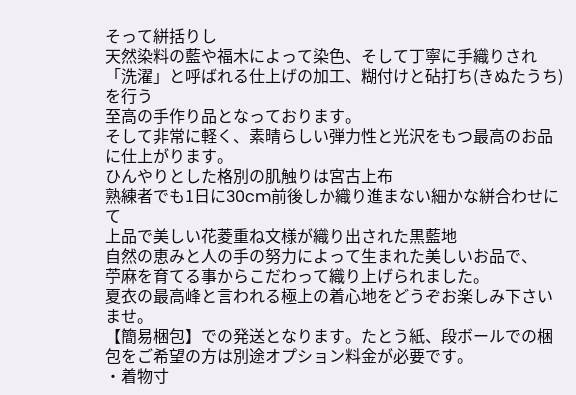そって絣括りし
天然染料の藍や福木によって染色、そして丁寧に手織りされ
「洗濯」と呼ばれる仕上げの加工、糊付けと砧打ち(きぬたうち)を行う
至高の手作り品となっております。
そして非常に軽く、素晴らしい弾力性と光沢をもつ最高のお品に仕上がります。
ひんやりとした格別の肌触りは宮古上布
熟練者でも1日に30cm前後しか織り進まない細かな絣合わせにて
上品で美しい花菱重ね文様が織り出された黒藍地
自然の恵みと人の手の努力によって生まれた美しいお品で、
苧麻を育てる事からこだわって織り上げられました。
夏衣の最高峰と言われる極上の着心地をどうぞお楽しみ下さいませ。
【簡易梱包】での発送となります。たとう紙、段ボールでの梱包をご希望の方は別途オプション料金が必要です。
・着物寸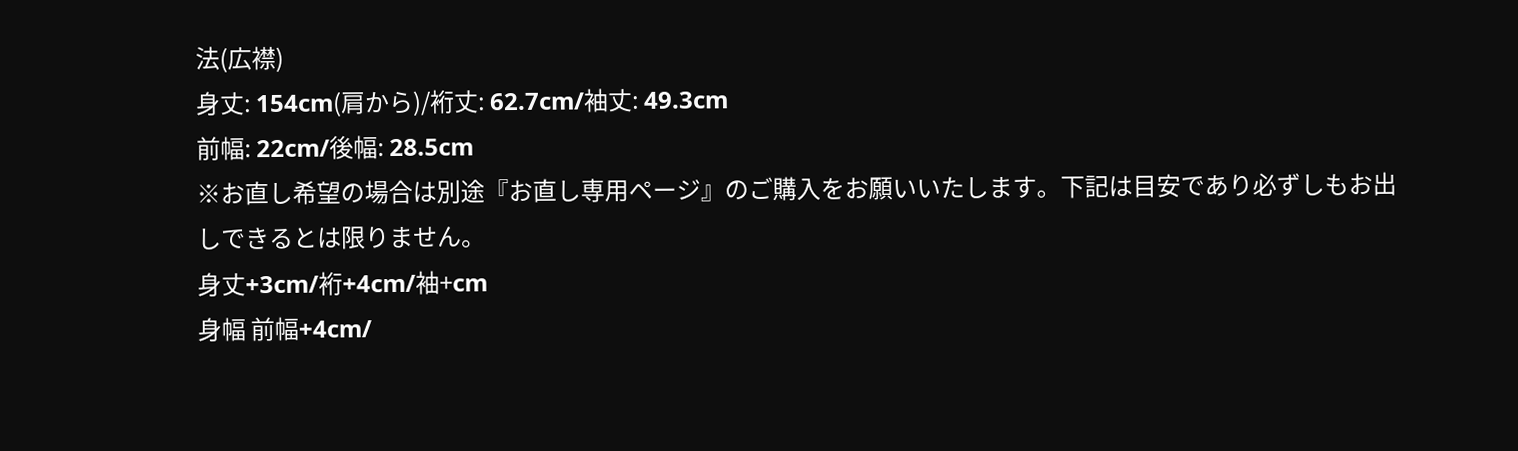法(広襟)
身丈: 154cm(肩から)/裄丈: 62.7cm/袖丈: 49.3cm
前幅: 22cm/後幅: 28.5cm
※お直し希望の場合は別途『お直し専用ページ』のご購入をお願いいたします。下記は目安であり必ずしもお出しできるとは限りません。
身丈+3cm/裄+4cm/袖+cm
身幅 前幅+4cm/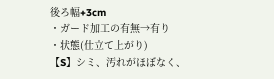後ろ幅+3cm
・ガード加工の有無→有り
・状態(仕立て上がり)
【S】シミ、汚れがほぼなく、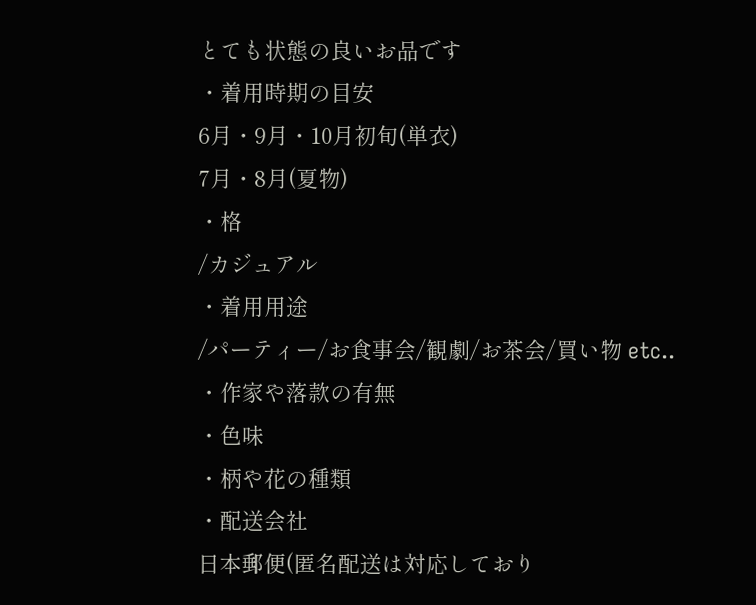とても状態の良いお品です
・着用時期の目安
6月・9月・10月初旬(単衣)
7月・8月(夏物)
・格
/カジュアル
・着用用途
/パーティー/お食事会/観劇/お茶会/買い物 etc..
・作家や落款の有無
・色味
・柄や花の種類
・配送会社
日本郵便(匿名配送は対応しており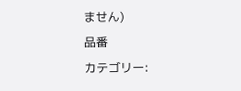ません)
品番
カテゴリー: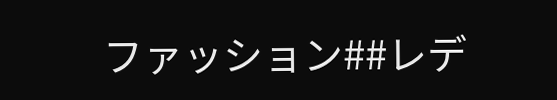ファッション##レデ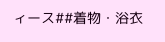ィース##着物・浴衣